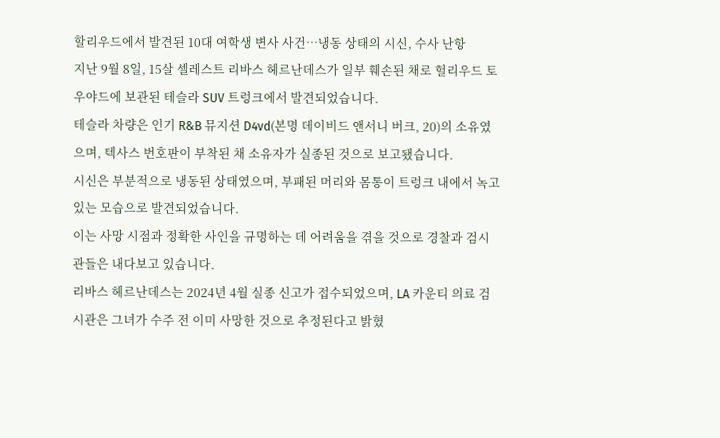할리우드에서 발견된 10대 여학생 변사 사건…냉동 상태의 시신, 수사 난항
지난 9월 8일, 15살 셀레스트 리바스 헤르난데스가 일부 훼손된 채로 헐리우드 토우야드에 보관된 테슬라 SUV 트렁크에서 발견되었습니다.
테슬라 차량은 인기 R&B 뮤지션 D4vd(본명 데이비드 앤서니 버크, 20)의 소유였으며, 텍사스 번호판이 부착된 채 소유자가 실종된 것으로 보고됐습니다.
시신은 부분적으로 냉동된 상태였으며, 부패된 머리와 몸통이 트렁크 내에서 녹고 있는 모습으로 발견되었습니다.
이는 사망 시점과 정확한 사인을 규명하는 데 어려움을 겪을 것으로 경찰과 검시관들은 내다보고 있습니다.
리바스 헤르난데스는 2024년 4월 실종 신고가 접수되었으며, LA 카운티 의료 검시관은 그녀가 수주 전 이미 사망한 것으로 추정된다고 밝혔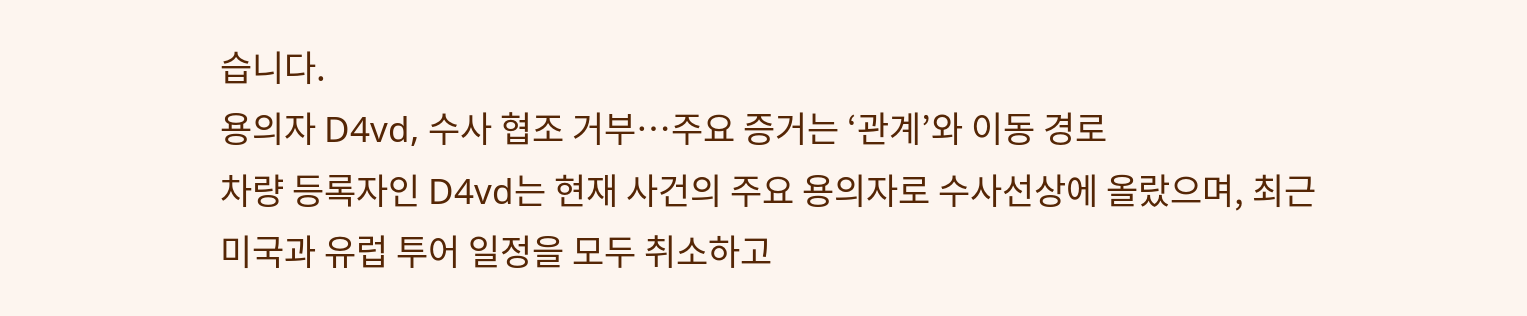습니다.
용의자 D4vd, 수사 협조 거부…주요 증거는 ‘관계’와 이동 경로
차량 등록자인 D4vd는 현재 사건의 주요 용의자로 수사선상에 올랐으며, 최근 미국과 유럽 투어 일정을 모두 취소하고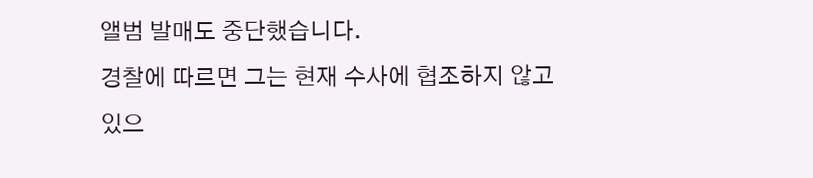앨범 발매도 중단했습니다.
경찰에 따르면 그는 현재 수사에 협조하지 않고 있으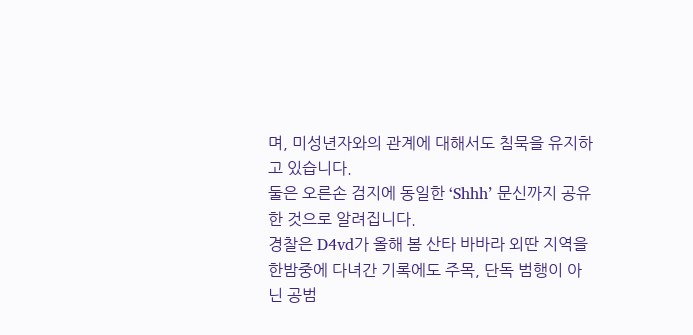며, 미성년자와의 관계에 대해서도 침묵을 유지하고 있습니다.
둘은 오른손 검지에 동일한 ‘Shhh’ 문신까지 공유한 것으로 알려집니다.
경찰은 D4vd가 올해 봄 산타 바바라 외딴 지역을 한밤중에 다녀간 기록에도 주목, 단독 범행이 아닌 공범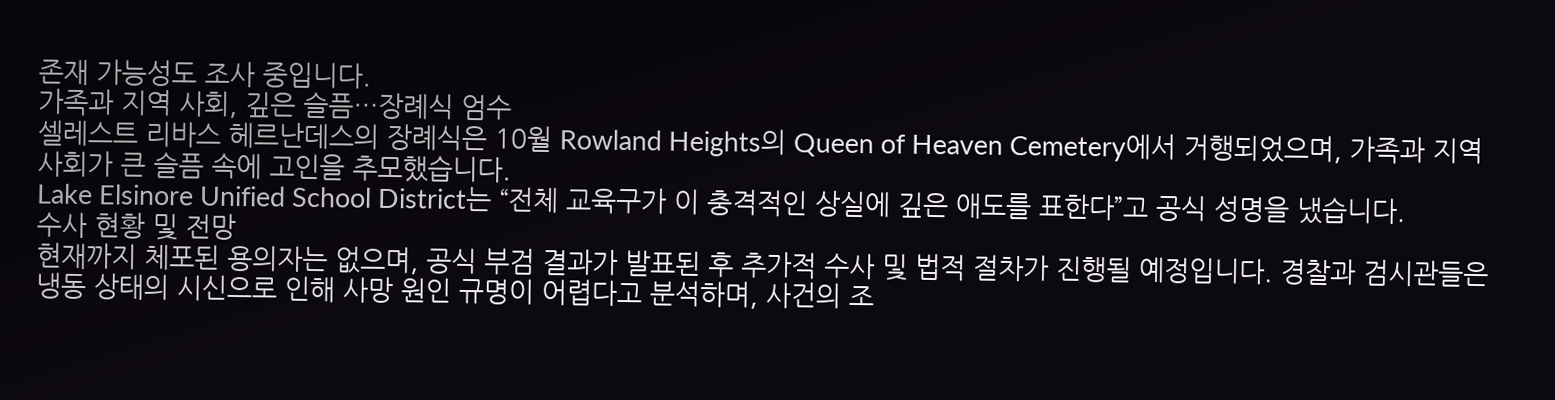존재 가능성도 조사 중입니다.
가족과 지역 사회, 깊은 슬픔…장례식 엄수
셀레스트 리바스 헤르난데스의 장례식은 10월 Rowland Heights의 Queen of Heaven Cemetery에서 거행되었으며, 가족과 지역 사회가 큰 슬픔 속에 고인을 추모했습니다.
Lake Elsinore Unified School District는 “전체 교육구가 이 충격적인 상실에 깊은 애도를 표한다”고 공식 성명을 냈습니다.
수사 현황 및 전망
현재까지 체포된 용의자는 없으며, 공식 부검 결과가 발표된 후 추가적 수사 및 법적 절차가 진행될 예정입니다. 경찰과 검시관들은 냉동 상태의 시신으로 인해 사망 원인 규명이 어렵다고 분석하며, 사건의 조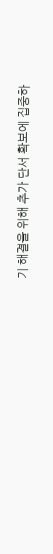기 해결을 위해 추가 단서 확보에 집중하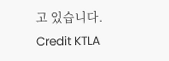고 있습니다.
Credit KTLA